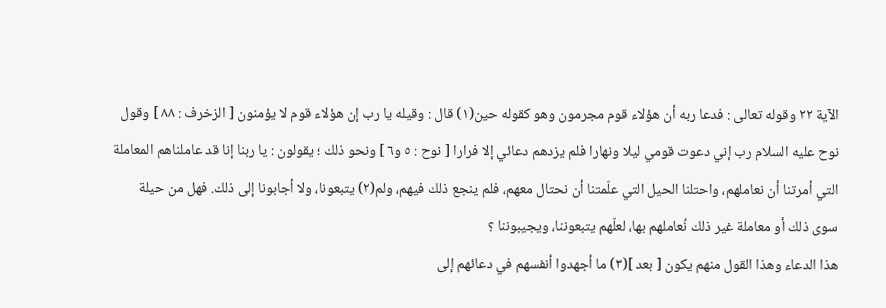الآية ٢٢ وقوله تعالى : فدعا ربه أن هؤلاء قوم مجرمون وهو كقوله حين(١) قال : وقيله يا رب إن هؤلاء قوم لا يؤمنون [ الزخرف : ٨٨ ] وقول نوح عليه السلام رب إني دعوت قومي ليلا ونهارا فلم يزدهم دعائي إلا فرارا [ نوح : ٥ و٦ ] ونحو ذلك ؛ يقولون : يا ربنا إنا قد عاملناهم المعاملة التي أمرتنا أن نعاملهم، واحتلنا الحيل التي علّمتنا أن نحتال معهم، فلم ينجع ذلك فيهم، ولم(٢) يتبعونا، ولا أجابونا إلى ذلك. فهل من حيلة سوى ذلك أو معاملة غير ذلك نُعاملهم بها، لعلّهم يتبعوننا، ويجيبوننا ؟
هذا الدعاء وهذا القول منهم يكون [ بعد ](٣) ما أجهدوا أنفسهم في دعائهم إلى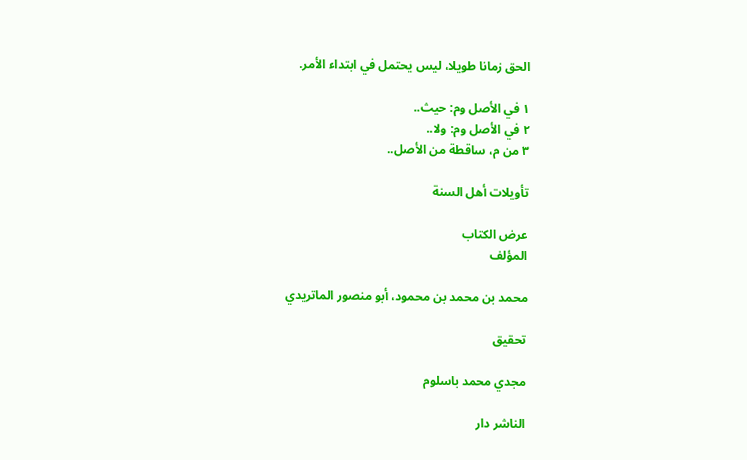الحق زمانا طويلا، ليس يحتمل في ابتداء الأمر.

١ في الأصل وم: حيث..
٢ في الأصل وم: ولا..
٣ من م، ساقطة من الأصل..

تأويلات أهل السنة

عرض الكتاب
المؤلف

محمد بن محمد بن محمود، أبو منصور الماتريدي

تحقيق

مجدي محمد باسلوم

الناشر دار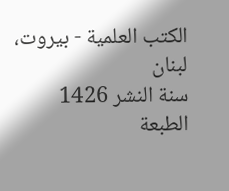الكتب العلمية - بيروت، لبنان
سنة النشر 1426
الطبعة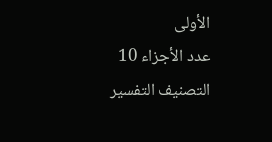الأولى
عدد الأجزاء 10
التصنيف التفسير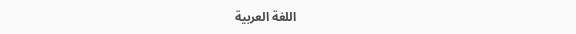اللغة العربية